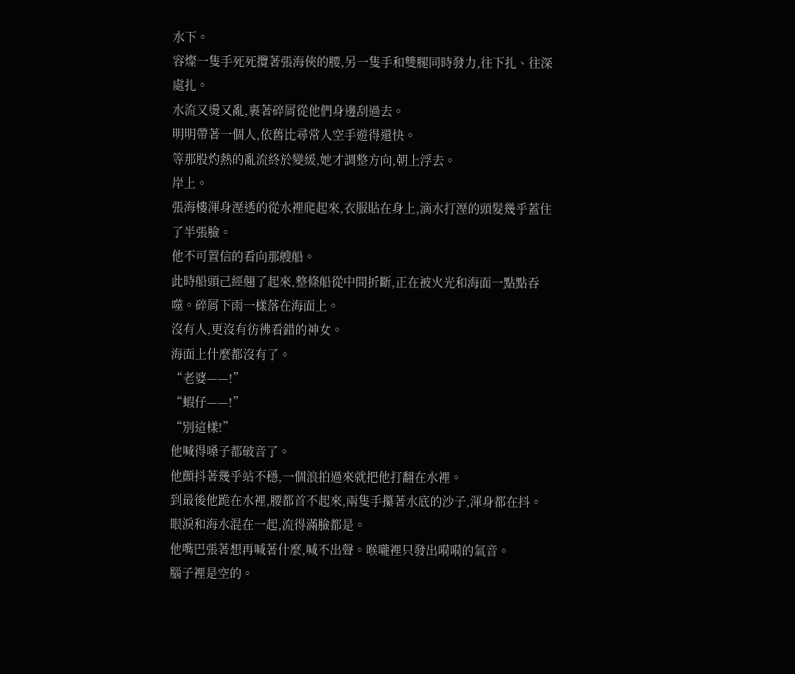水下。
容燦一隻手死死攬著張海俠的腰,另一隻手和雙腿同時發力,往下扎、往深處扎。
水流又燙又亂,裹著碎屑從他們身邊刮過去。
明明帶著一個人,依舊比尋常人空手遊得還快。
等那股灼熱的亂流終於變緩,她才調整方向,朝上浮去。
岸上。
張海樓渾身溼透的從水裡爬起來,衣服貼在身上,滴水打溼的頭髮幾乎蓋住了半張臉。
他不可置信的看向那艘船。
此時船頭己經翹了起來,整條船從中間折斷,正在被火光和海面一點點吞噬。碎屑下雨一樣落在海面上。
沒有人,更沒有彷彿看錯的神女。
海面上什麼都沒有了。
“老婆——!”
“蝦仔——!”
“別這樣!”
他喊得嗓子都破音了。
他顫抖著幾乎站不穩,一個浪拍過來就把他打翻在水裡。
到最後他跪在水裡,腰都首不起來,兩隻手攥著水底的沙子,渾身都在抖。
眼淚和海水混在一起,流得滿臉都是。
他嘴巴張著想再喊著什麼,喊不出聲。喉嚨裡只發出嗬嗬的氣音。
腦子裡是空的。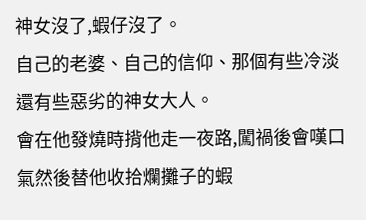神女沒了,蝦仔沒了。
自己的老婆、自己的信仰、那個有些冷淡還有些惡劣的神女大人。
會在他發燒時揹他走一夜路,闖禍後會嘆口氣然後替他收拾爛攤子的蝦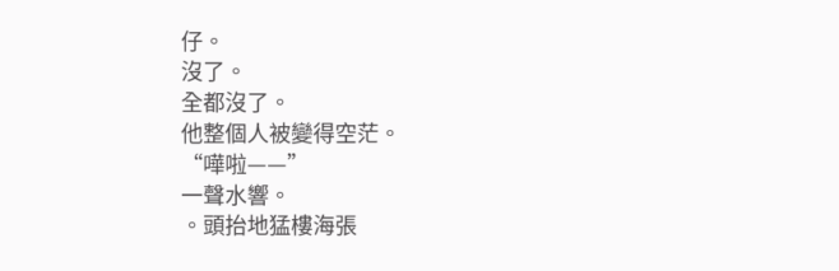仔。
沒了。
全都沒了。
他整個人被變得空茫。
“嘩啦——”
一聲水響。
。頭抬地猛樓海張